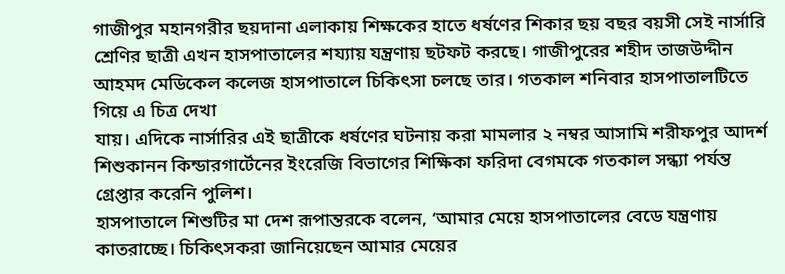গাজীপুর মহানগরীর ছয়দানা এলাকায় শিক্ষকের হাতে ধর্ষণের শিকার ছয় বছর বয়সী সেই নার্সারি শ্রেণির ছাত্রী এখন হাসপাতালের শয্যায় যন্ত্রণায় ছটফট করছে। গাজীপুরের শহীদ তাজউদ্দীন আহমদ মেডিকেল কলেজ হাসপাতালে চিকিৎসা চলছে তার। গতকাল শনিবার হাসপাতালটিতে গিয়ে এ চিত্র দেখা
যায়। এদিকে নার্সারির এই ছাত্রীকে ধর্ষণের ঘটনায় করা মামলার ২ নম্বর আসামি শরীফপুর আদর্শ শিশুকানন কিন্ডারগার্টেনের ইংরেজি বিভাগের শিক্ষিকা ফরিদা বেগমকে গতকাল সন্ধ্যা পর্যন্ত গ্রেপ্তার করেনি পুলিশ।
হাসপাতালে শিশুটির মা দেশ রূপান্তরকে বলেন, ‘আমার মেয়ে হাসপাতালের বেডে যন্ত্রণায় কাতরাচ্ছে। চিকিৎসকরা জানিয়েছেন আমার মেয়ের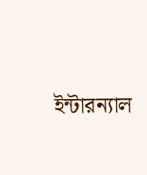ইন্টারন্যাল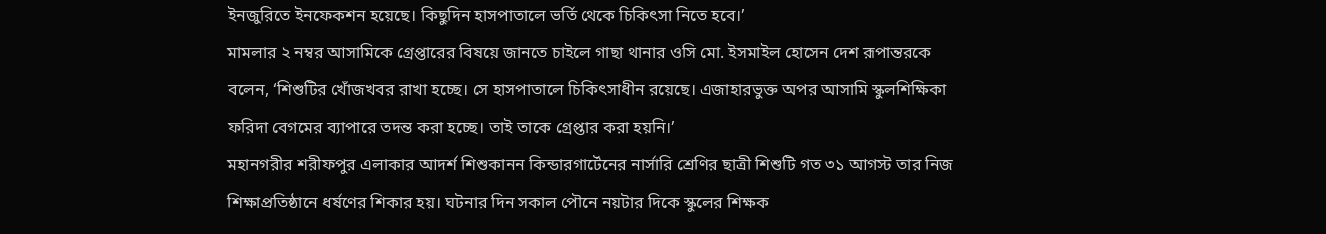ইনজুরিতে ইনফেকশন হয়েছে। কিছুদিন হাসপাতালে ভর্তি থেকে চিকিৎসা নিতে হবে।’
মামলার ২ নম্বর আসামিকে গ্রেপ্তারের বিষয়ে জানতে চাইলে গাছা থানার ওসি মো. ইসমাইল হোসেন দেশ রূপান্তরকে বলেন, ‘শিশুটির খোঁজখবর রাখা হচ্ছে। সে হাসপাতালে চিকিৎসাধীন রয়েছে। এজাহারভুক্ত অপর আসামি স্কুলশিক্ষিকা ফরিদা বেগমের ব্যাপারে তদন্ত করা হচ্ছে। তাই তাকে গ্রেপ্তার করা হয়নি।’
মহানগরীর শরীফপুর এলাকার আদর্শ শিশুকানন কিন্ডারগার্টেনের নার্সারি শ্রেণির ছাত্রী শিশুটি গত ৩১ আগস্ট তার নিজ শিক্ষাপ্রতিষ্ঠানে ধর্ষণের শিকার হয়। ঘটনার দিন সকাল পৌনে নয়টার দিকে স্কুলের শিক্ষক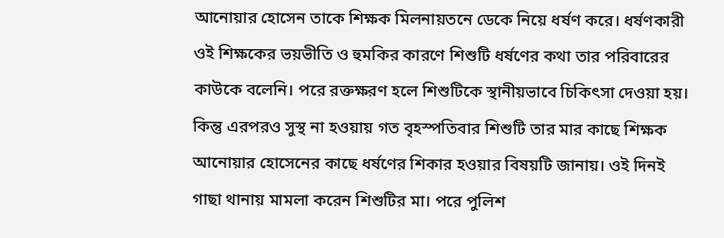আনোয়ার হোসেন তাকে শিক্ষক মিলনায়তনে ডেকে নিয়ে ধর্ষণ করে। ধর্ষণকারী ওই শিক্ষকের ভয়ভীতি ও হুমকির কারণে শিশুটি ধর্ষণের কথা তার পরিবারের কাউকে বলেনি। পরে রক্তক্ষরণ হলে শিশুটিকে স্থানীয়ভাবে চিকিৎসা দেওয়া হয়। কিন্তু এরপরও সুস্থ না হওয়ায় গত বৃহস্পতিবার শিশুটি তার মার কাছে শিক্ষক আনোয়ার হোসেনের কাছে ধর্ষণের শিকার হওয়ার বিষয়টি জানায়। ওই দিনই গাছা থানায় মামলা করেন শিশুটির মা। পরে পুলিশ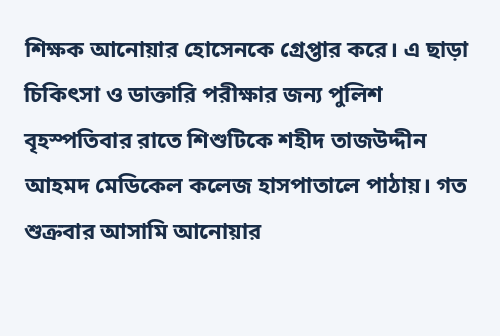শিক্ষক আনোয়ার হোসেনকে গ্রেপ্তার করে। এ ছাড়া চিকিৎসা ও ডাক্তারি পরীক্ষার জন্য পুলিশ বৃহস্পতিবার রাতে শিশুটিকে শহীদ তাজউদ্দীন আহমদ মেডিকেল কলেজ হাসপাতালে পাঠায়। গত শুক্রবার আসামি আনোয়ার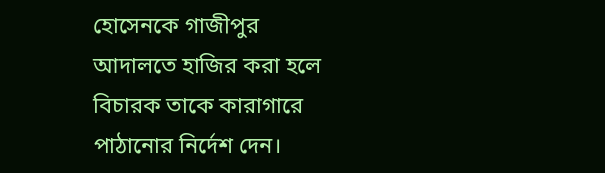হোসেনকে গাজীপুর আদালতে হাজির করা হলে বিচারক তাকে কারাগারে পাঠানোর নির্দেশ দেন।